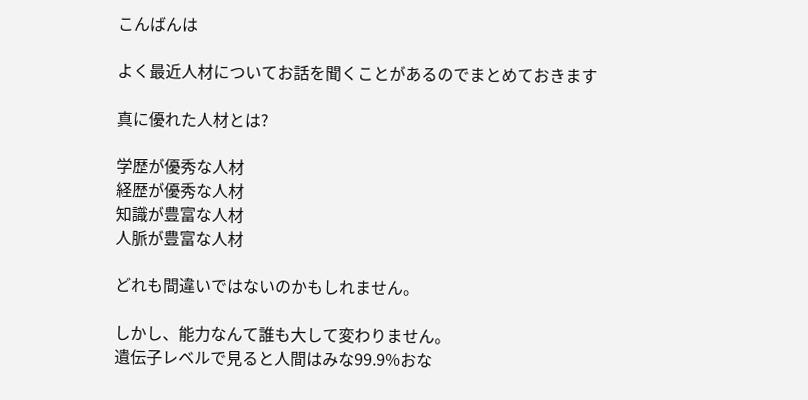こんばんは

よく最近人材についてお話を聞くことがあるのでまとめておきます

真に優れた人材とは?

学歴が優秀な人材
経歴が優秀な人材
知識が豊富な人材
人脈が豊富な人材

どれも間違いではないのかもしれません。

しかし、能力なんて誰も大して変わりません。
遺伝子レベルで見ると人間はみな99.9%おな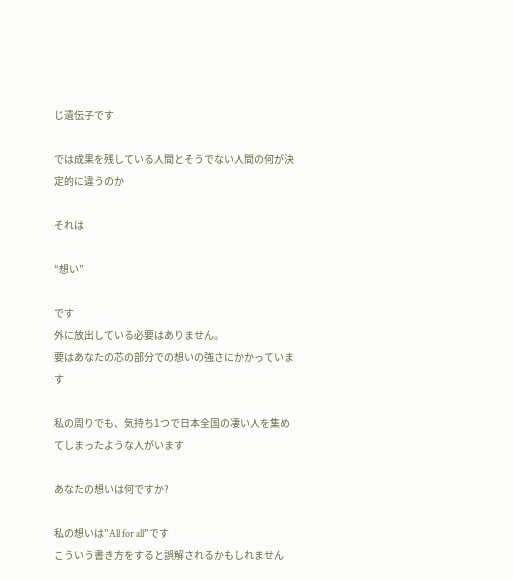じ遺伝子です

では成果を残している人間とそうでない人間の何が決定的に違うのか

それは

“想い”

です
外に放出している必要はありません。
要はあなたの芯の部分での想いの強さにかかっています

私の周りでも、気持ち1つで日本全国の凄い人を集めてしまったような人がいます

あなたの想いは何ですか?

私の想いは”All for all”です
こういう書き方をすると誤解されるかもしれません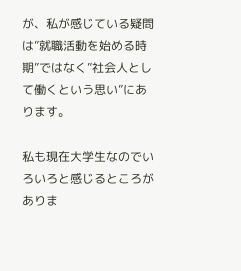が、私が感じている疑問は”就職活動を始める時期”ではなく”社会人として働くという思い”にあります。

私も現在大学生なのでいろいろと感じるところがありま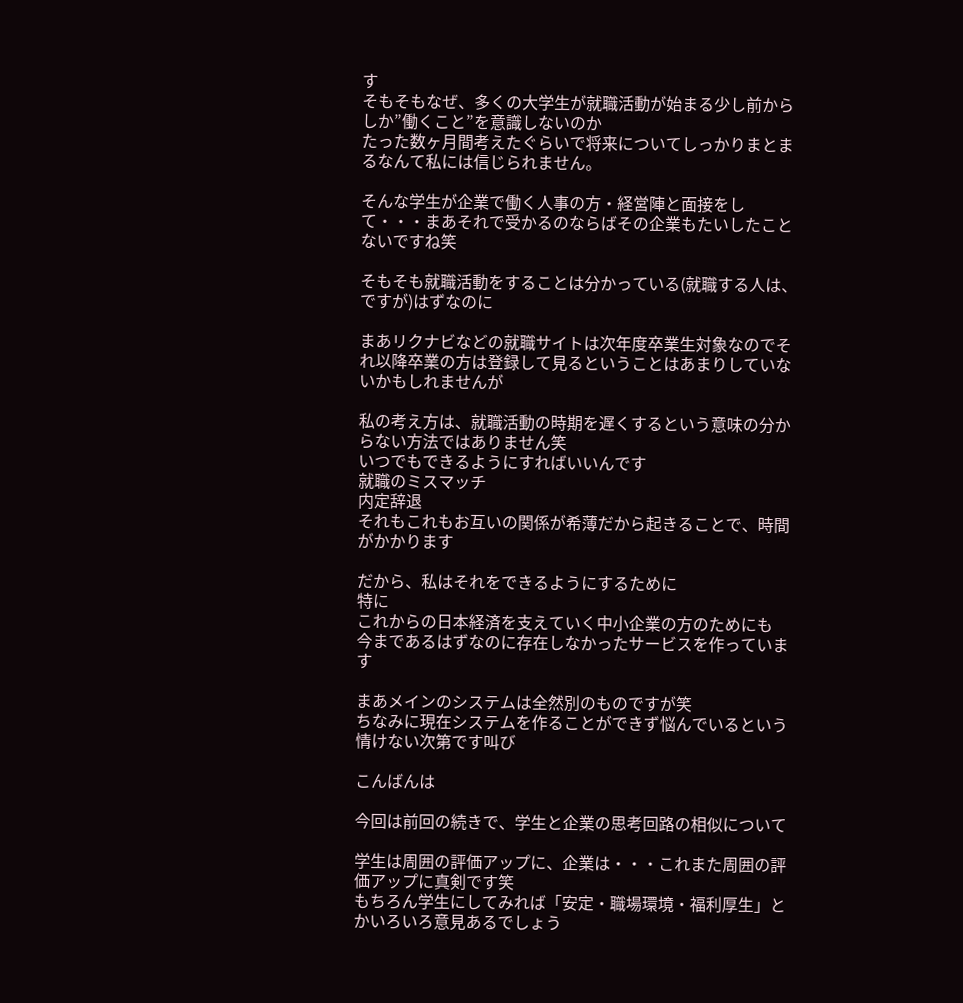す
そもそもなぜ、多くの大学生が就職活動が始まる少し前からしか”働くこと”を意識しないのか
たった数ヶ月間考えたぐらいで将来についてしっかりまとまるなんて私には信じられません。

そんな学生が企業で働く人事の方・経営陣と面接をして・・・まあそれで受かるのならばその企業もたいしたことないですね笑

そもそも就職活動をすることは分かっている(就職する人は、ですが)はずなのに

まあリクナビなどの就職サイトは次年度卒業生対象なのでそれ以降卒業の方は登録して見るということはあまりしていないかもしれませんが

私の考え方は、就職活動の時期を遅くするという意味の分からない方法ではありません笑
いつでもできるようにすればいいんです
就職のミスマッチ
内定辞退
それもこれもお互いの関係が希薄だから起きることで、時間がかかります

だから、私はそれをできるようにするために
特に
これからの日本経済を支えていく中小企業の方のためにも
今まであるはずなのに存在しなかったサービスを作っています

まあメインのシステムは全然別のものですが笑
ちなみに現在システムを作ることができず悩んでいるという情けない次第です叫び

こんばんは

今回は前回の続きで、学生と企業の思考回路の相似について

学生は周囲の評価アップに、企業は・・・これまた周囲の評価アップに真剣です笑
もちろん学生にしてみれば「安定・職場環境・福利厚生」とかいろいろ意見あるでしょう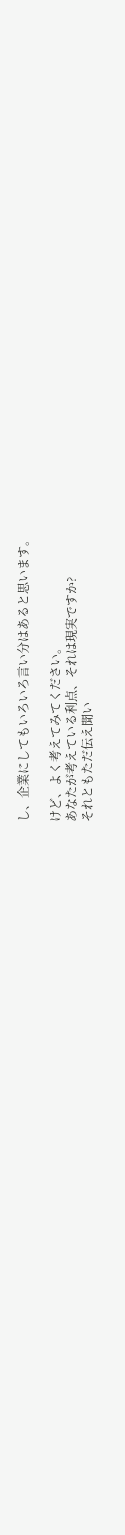し、企業にしてもいろいろ言い分はあると思います。

けど、よく考えてみてください。
あなたが考えている利点、それは現実ですか?
それともただ伝え聞い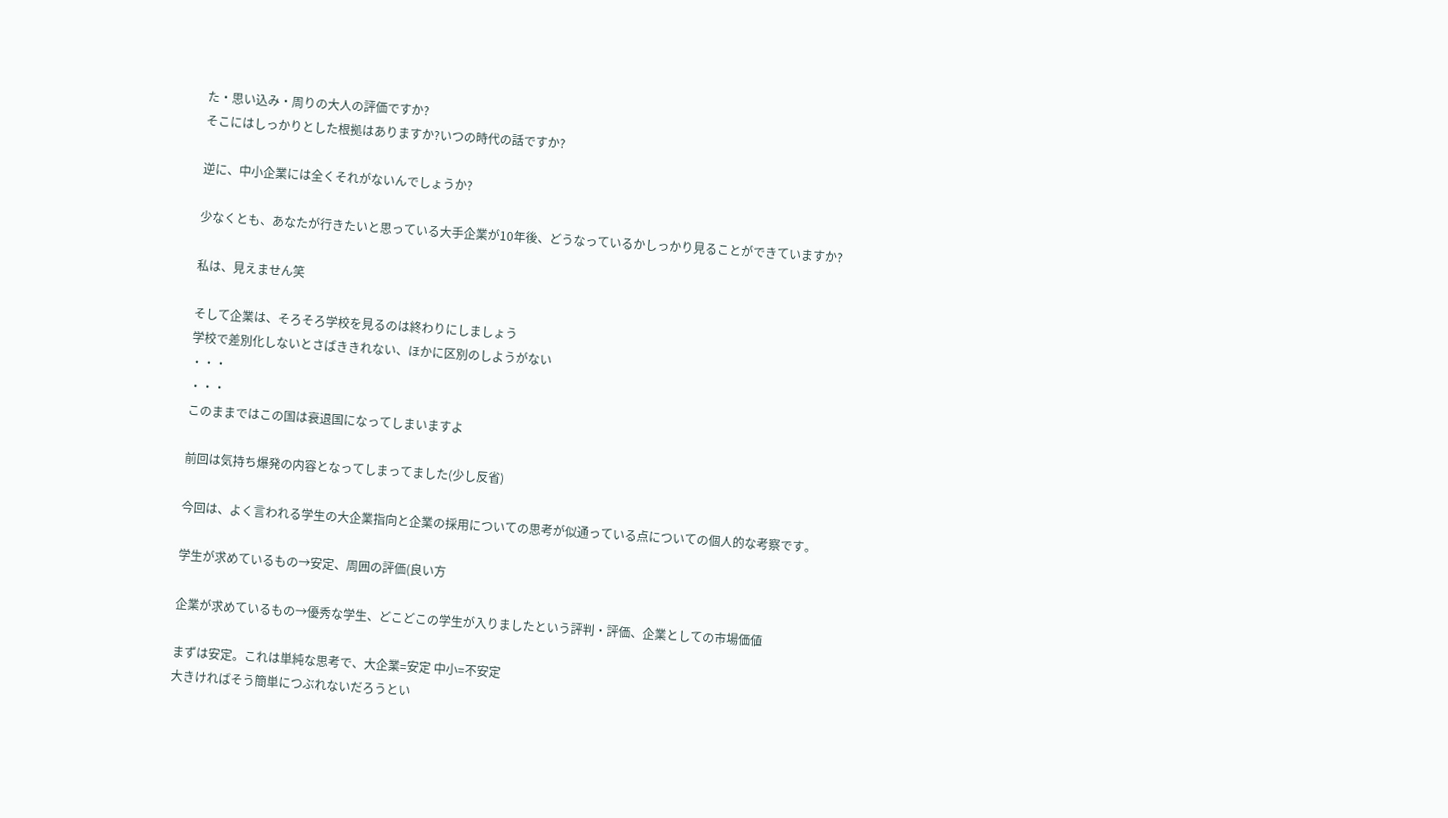た・思い込み・周りの大人の評価ですか?
そこにはしっかりとした根拠はありますか?いつの時代の話ですか?

逆に、中小企業には全くそれがないんでしょうか?

少なくとも、あなたが行きたいと思っている大手企業が10年後、どうなっているかしっかり見ることができていますか?

私は、見えません笑

そして企業は、そろそろ学校を見るのは終わりにしましょう
学校で差別化しないとさばききれない、ほかに区別のしようがない
・・・
・・・
このままではこの国は衰退国になってしまいますよ

前回は気持ち爆発の内容となってしまってました(少し反省)

今回は、よく言われる学生の大企業指向と企業の採用についての思考が似通っている点についての個人的な考察です。

学生が求めているもの→安定、周囲の評価(良い方

企業が求めているもの→優秀な学生、どこどこの学生が入りましたという評判・評価、企業としての市場価値

まずは安定。これは単純な思考で、大企業=安定 中小=不安定
大きければそう簡単につぶれないだろうとい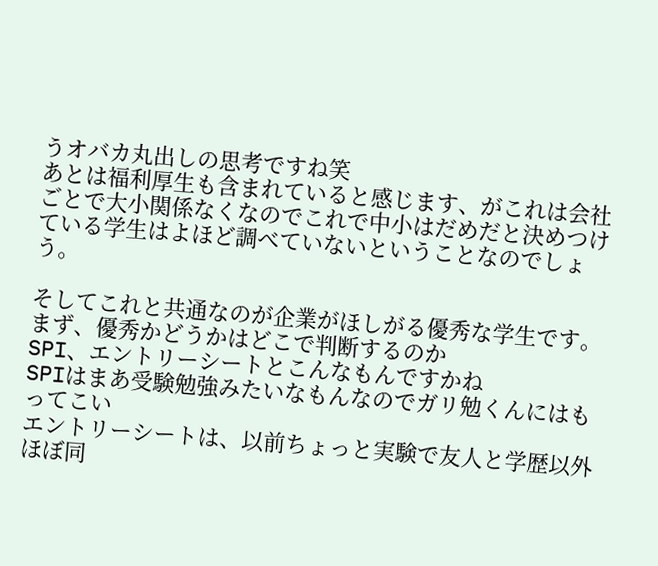うオバカ丸出しの思考ですね笑
あとは福利厚生も含まれていると感じます、がこれは会社ごとで大小関係なくなのでこれで中小はだめだと決めつけている学生はよほど調べていないということなのでしょう。

そしてこれと共通なのが企業がほしがる優秀な学生です。
まず、優秀かどうかはどこで判断するのか
SPI、エントリーシートとこんなもんですかね
SPIはまあ受験勉強みたいなもんなのでガリ勉くんにはもってこい
エントリーシートは、以前ちょっと実験で友人と学歴以外ほぼ同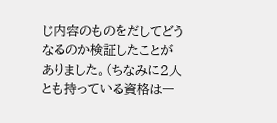じ内容のものをだしてどうなるのか検証したことがありました。(ちなみに2人とも持っている資格は一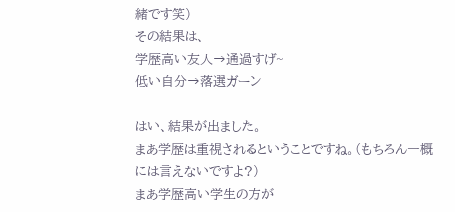緒です笑)
その結果は、
学歴高い友人→通過すげ~
低い自分→落選ガーン

はい、結果が出ました。
まあ学歴は重視されるということですね。(もちろん一概には言えないですよ?)
まあ学歴高い学生の方が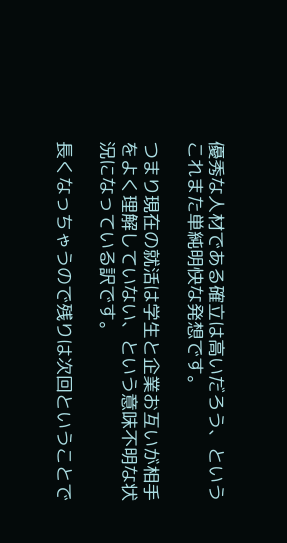優秀な人材である確立は高いだろう、というこれまた単純明快な発想です。

つまり現在の就活は学生と企業お互いが相手をよく理解していない、という意味不明な状況になっている訳です。

長くなっちゃうので残りは次回ということで